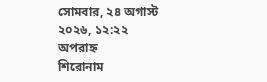সোমবার, ২৪ অগাস্ট ২০২৬, ১২:২২ অপরাহ্ন
শিরোনাম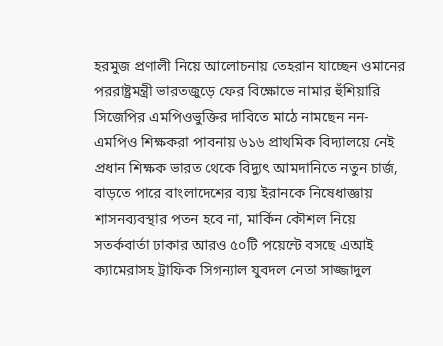হরমুজ প্রণালী নিয়ে আলোচনায় তেহরান যাচ্ছেন ওমানের পররাষ্ট্রমন্ত্রী ভারতজুড়ে ফের বিক্ষোভে নামার হুঁশিয়ারি সিজেপির এমপিওভুক্তির দাবিতে মাঠে নামছেন নন-এমপিও শিক্ষকরা পাবনায় ৬১৬ প্রাথমিক বিদ্যালয়ে নেই প্রধান শিক্ষক ভারত থেকে বিদ্যুৎ আমদানিতে নতুন চার্জ, বাড়তে পারে বাংলাদেশের ব্যয় ইরানকে নিষেধাজ্ঞায় শাসনব্যবস্থার পতন হবে না, মার্কিন কৌশল নিয়ে সতর্কবার্তা ঢাকার আরও ৫০টি পয়েন্টে বসছে এআই ক্যামেরাসহ ট্রাফিক সিগন্যাল যুবদল নেতা সাজ্জাদুল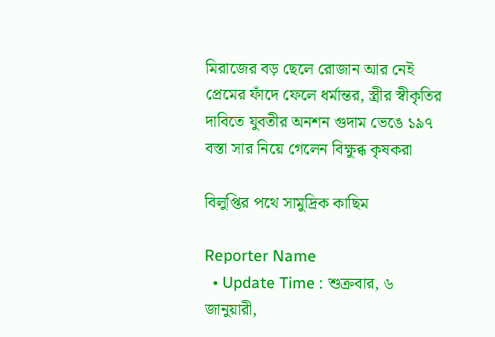মিরাজের বড় ছেলে রোজান আর নেই প্রেমের ফাঁদে ফেলে ধর্মান্তর, স্ত্রীর স্বীকৃতির দাবিতে যুবতীর অনশন গুদাম ভেঙে ১৯৭ বস্তা সার নিয়ে গেলেন বিক্ষুব্ধ কৃষকরা

বিলুপ্তির পথে সামুদ্রিক কাছিম

Reporter Name
  • Update Time : শুক্রবার, ৬ জানুয়ারী,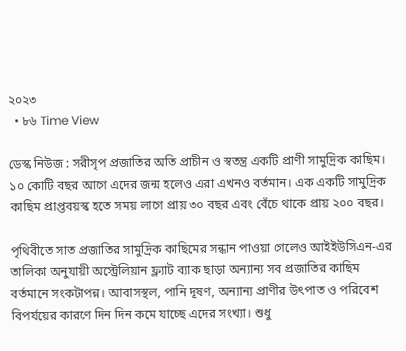২০২৩
  • ৮৬ Time View

ডেস্ক নিউজ : সরীসৃপ প্রজাতির অতি প্রাচীন ও স্বতন্ত্র একটি প্রাণী সামুদ্রিক কাছিম। ১০ কোটি বছর আগে এদের জন্ম হলেও এরা এখনও বর্তমান। এক একটি সামুদ্রিক কাছিম প্রাপ্তবয়স্ক হতে সময় লাগে প্রায় ৩০ বছর এবং বেঁচে থাকে প্রায় ২০০ বছর।

পৃথিবীতে সাত প্রজাতির সামুদ্রিক কাছিমের সন্ধান পাওয়া গেলেও আইইউসিএন-এর তালিকা অনুযায়ী অস্ট্রেলিয়ান ফ্ল্যাট ব্যাক ছাড়া অন্যান্য সব প্রজাতির কাছিম বর্তমানে সংকটাপন্ন। আবাসস্থল, পানি দূষণ, অন্যান্য প্রাণীর উৎপাত ও পরিবেশ বিপর্যয়ের কারণে দিন দিন কমে যাচ্ছে এদের সংখ্যা। শুধু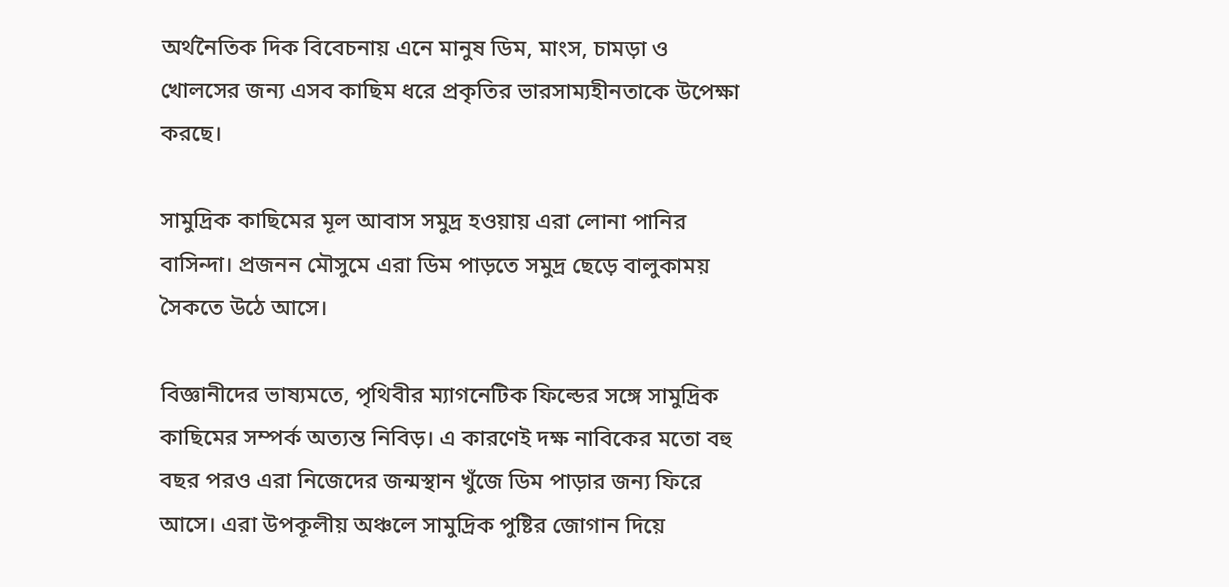অর্থনৈতিক দিক বিবেচনায় এনে মানুষ ডিম, মাংস, চামড়া ও খোলসের জন্য এসব কাছিম ধরে প্রকৃতির ভারসাম্যহীনতাকে উপেক্ষা করছে।

সামুদ্রিক কাছিমের মূল আবাস সমুদ্র হওয়ায় এরা লোনা পানির বাসিন্দা। প্রজনন মৌসুমে এরা ডিম পাড়তে সমুদ্র ছেড়ে বালুকাময় সৈকতে উঠে আসে।

বিজ্ঞানীদের ভাষ্যমতে, পৃথিবীর ম্যাগনেটিক ফিল্ডের সঙ্গে সামুদ্রিক কাছিমের সম্পর্ক অত্যন্ত নিবিড়। এ কারণেই দক্ষ নাবিকের মতো বহু বছর পরও এরা নিজেদের জন্মস্থান খুঁজে ডিম পাড়ার জন্য ফিরে আসে। এরা উপকূলীয় অঞ্চলে সামুদ্রিক পুষ্টির জোগান দিয়ে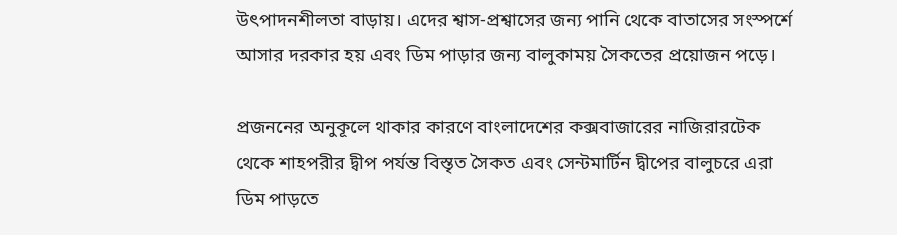উৎপাদনশীলতা বাড়ায়। এদের শ্বাস-প্রশ্বাসের জন্য পানি থেকে বাতাসের সংস্পর্শে আসার দরকার হয় এবং ডিম পাড়ার জন্য বালুকাময় সৈকতের প্রয়োজন পড়ে।

প্রজননের অনুকূলে থাকার কারণে বাংলাদেশের কক্সবাজারের নাজিরারটেক থেকে শাহপরীর দ্বীপ পর্যন্ত বিস্তৃত সৈকত এবং সেন্টমার্টিন দ্বীপের বালুচরে এরা ডিম পাড়তে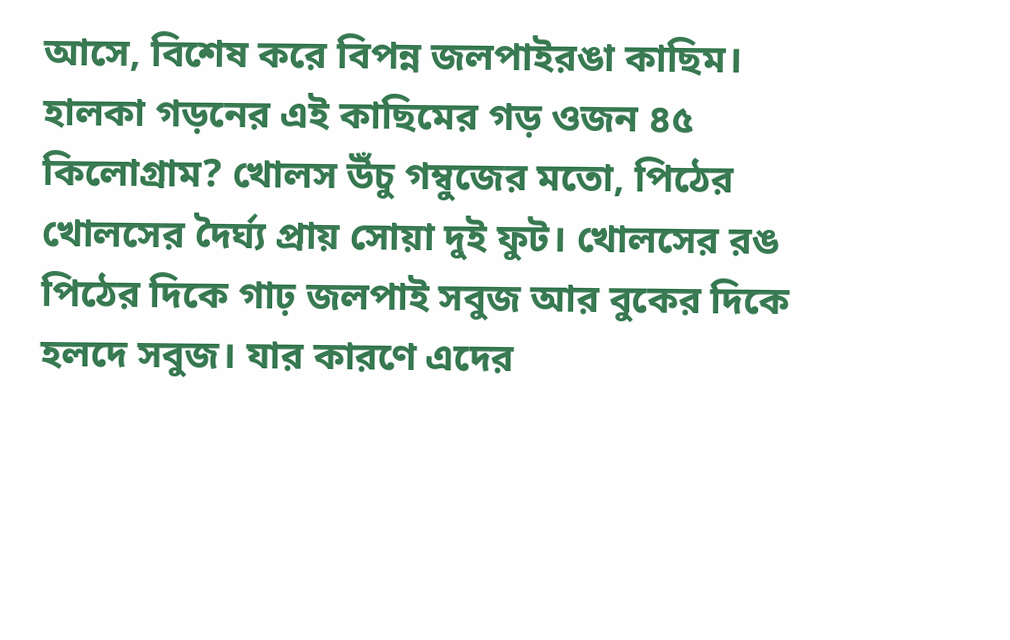আসে, বিশেষ করে বিপন্ন জলপাইরঙা কাছিম। হালকা গড়নের এই কাছিমের গড় ওজন ৪৫ কিলোগ্রাম? খোলস উঁচু গম্বুজের মতো, পিঠের খোলসের দৈর্ঘ্য প্রায় সোয়া দুই ফুট। খোলসের রঙ পিঠের দিকে গাঢ় জলপাই সবুজ আর বুকের দিকে হলদে সবুজ। যার কারণে এদের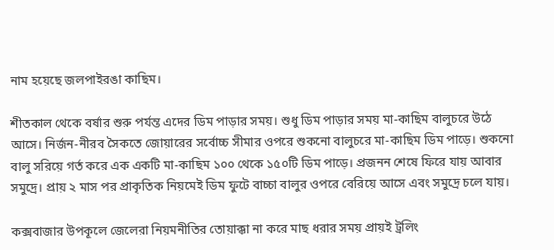নাম হয়েছে জলপাইরঙা কাছিম।

শীতকাল থেকে বর্ষার শুরু পর্যন্ত এদের ডিম পাড়ার সময়। শুধু ডিম পাড়ার সময় মা-কাছিম বালুচরে উঠে আসে। নির্জন-নীরব সৈকতে জোয়ারের সর্বোচ্চ সীমার ওপরে শুকনো বালুচরে মা-কাছিম ডিম পাড়ে। শুকনো বালু সরিয়ে গর্ত করে এক একটি মা-কাছিম ১০০ থেকে ১৫০টি ডিম পাড়ে। প্রজনন শেষে ফিরে যায় আবার সমুদ্রে। প্রায় ২ মাস পর প্রাকৃতিক নিয়মেই ডিম ফুটে বাচ্চা বালুর ওপরে বেরিয়ে আসে এবং সমুদ্রে চলে যায়।

কক্সবাজার উপকূলে জেলেরা নিয়মনীতির তোয়াক্কা না করে মাছ ধরার সময় প্রায়ই ট্রলিং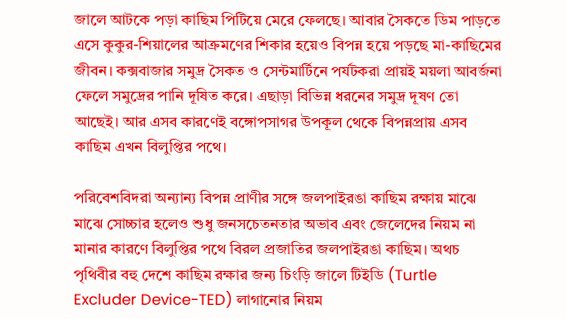জালে আটকে পড়া কাছিম পিটিয়ে মেরে ফেলছে। আবার সৈকতে ডিম পাড়তে এসে কুকুর-শিয়ালের আক্রমণের শিকার হয়েও বিপন্ন হয়ে পড়ছে মা-কাছিমের জীবন। কক্সবাজার সমুদ্র সৈকত ও সেন্টমার্টিনে পর্যটকরা প্রায়ই ময়লা আবর্জনা ফেলে সমুদ্রের পানি দূষিত করে। এছাড়া বিভিন্ন ধরনের সমুদ্র দূষণ তো আছেই। আর এসব কারণেই বঙ্গোপসাগর উপকূল থেকে বিপন্নপ্রায় এসব কাছিম এখন বিলুপ্তির পথে।

পরিবেশবিদরা অন্যান্য বিপন্ন প্রাণীর সঙ্গে জলপাইরঙা কাছিম রক্ষায় মাঝে মাঝে সোচ্চার হলেও শুধু জনসচেতনতার অভাব এবং জেলেদের নিয়ম না মানার কারণে বিলুপ্তির পথে বিরল প্রজাতির জলপাইরঙা কাছিম। অথচ পৃথিবীর বহু দেশে কাছিম রক্ষার জন্য চিংড়ি জালে টিইডি (Turtle Excluder Device-TED) লাগানোর নিয়ম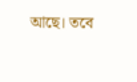আছে। তবে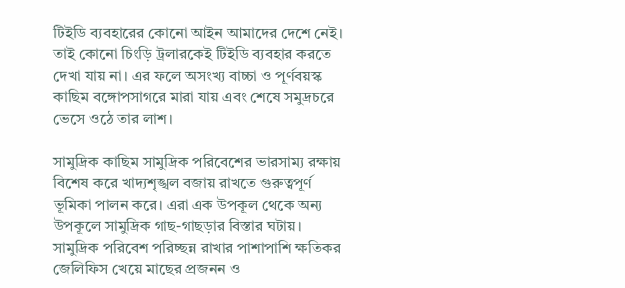টিইডি ব্যবহারের কোনো আইন আমাদের দেশে নেই। তাই কোনো চিংড়ি ট্রলারকেই টিইডি ব্যবহার করতে দেখা যায় না। এর ফলে অসংখ্য বাচ্চা ও পূর্ণবয়স্ক কাছিম বঙ্গোপসাগরে মারা যায় এবং শেষে সমুদ্রচরে ভেসে ওঠে তার লাশ।

সামুদ্রিক কাছিম সামুদ্রিক পরিবেশের ভারসাম্য রক্ষায় বিশেষ করে খাদ্যশৃঙ্খল বজায় রাখতে গুরুত্বপূর্ণ ভূমিকা পালন করে। এরা এক উপকূল থেকে অন্য উপকূলে সামুদ্রিক গাছ-গাছড়ার বিস্তার ঘটায়। সামুদ্রিক পরিবেশ পরিচ্ছন্ন রাখার পাশাপাশি ক্ষতিকর জেলিফিস খেয়ে মাছের প্রজনন ও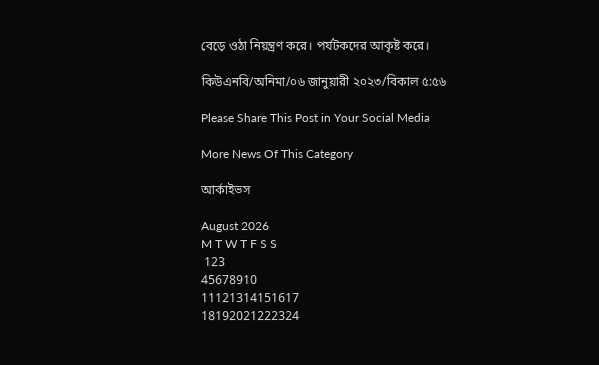বেড়ে ওঠা নিয়ন্ত্রণ করে। পর্যটকদের আকৃষ্ট করে।

কিউএনবি/অনিমা/০৬ জানুয়ারী ২০২৩/বিকাল ৫:৫৬

Please Share This Post in Your Social Media

More News Of This Category

আর্কাইভস

August 2026
M T W T F S S
 123
45678910
11121314151617
18192021222324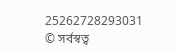25262728293031
© সর্বস্বত্ব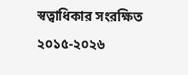স্বত্বাধিকার সংরক্ষিত ২০১৫-২০২৬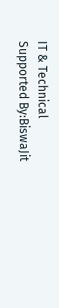IT & Technical Supported By:BiswaJit